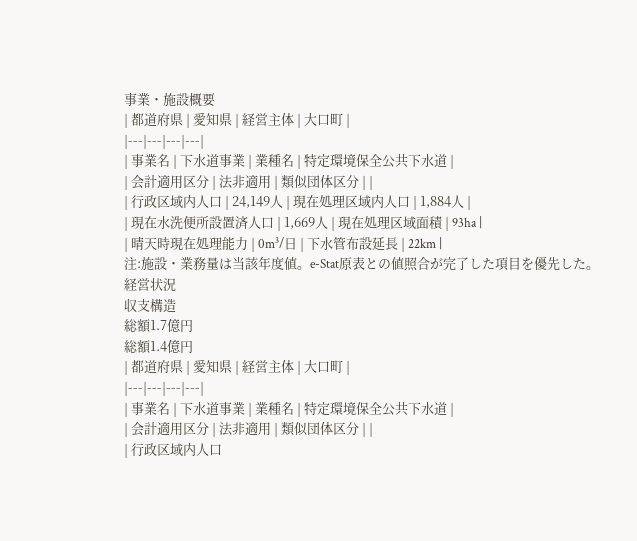事業・施設概要
| 都道府県 | 愛知県 | 経営主体 | 大口町 |
|---|---|---|---|
| 事業名 | 下水道事業 | 業種名 | 特定環境保全公共下水道 |
| 会計適用区分 | 法非適用 | 類似団体区分 | |
| 行政区域内人口 | 24,149人 | 現在処理区域内人口 | 1,884人 |
| 現在水洗便所設置済人口 | 1,669人 | 現在処理区域面積 | 93ha |
| 晴天時現在処理能力 | 0m³/日 | 下水管布設延長 | 22km |
注:施設・業務量は当該年度値。e-Stat原表との値照合が完了した項目を優先した。
経営状況
収支構造
総額1.7億円
総額1.4億円
| 都道府県 | 愛知県 | 経営主体 | 大口町 |
|---|---|---|---|
| 事業名 | 下水道事業 | 業種名 | 特定環境保全公共下水道 |
| 会計適用区分 | 法非適用 | 類似団体区分 | |
| 行政区域内人口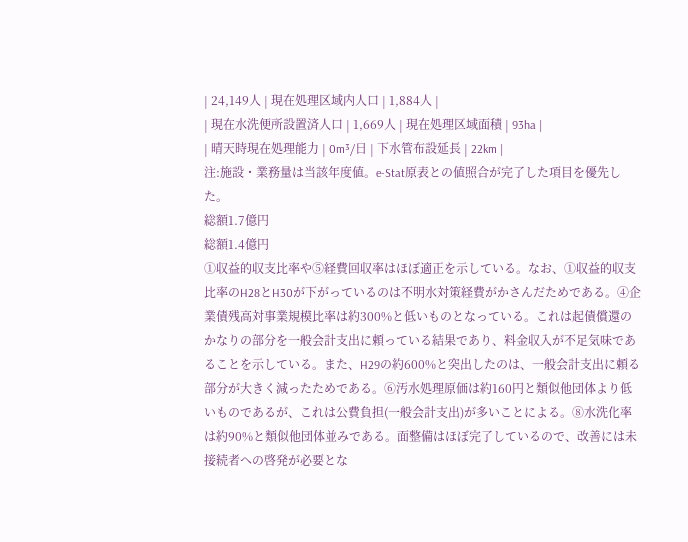| 24,149人 | 現在処理区域内人口 | 1,884人 |
| 現在水洗便所設置済人口 | 1,669人 | 現在処理区域面積 | 93ha |
| 晴天時現在処理能力 | 0m³/日 | 下水管布設延長 | 22km |
注:施設・業務量は当該年度値。e-Stat原表との値照合が完了した項目を優先した。
総額1.7億円
総額1.4億円
①収益的収支比率や⑤経費回収率はほぼ適正を示している。なお、①収益的収支比率のH28とH30が下がっているのは不明水対策経費がかさんだためである。④企業債残高対事業規模比率は約300%と低いものとなっている。これは起債償還のかなりの部分を一般会計支出に頼っている結果であり、料金収入が不足気味であることを示している。また、H29の約600%と突出したのは、一般会計支出に頼る部分が大きく減ったためである。⑥汚水処理原価は約160円と類似他団体より低いものであるが、これは公費負担(一般会計支出)が多いことによる。⑧水洗化率は約90%と類似他団体並みである。面整備はほぼ完了しているので、改善には未接続者への啓発が必要とな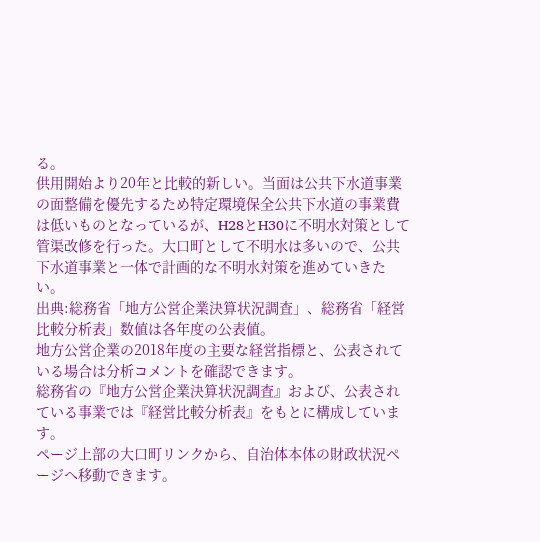る。
供用開始より20年と比較的新しい。当面は公共下水道事業の面整備を優先するため特定環境保全公共下水道の事業費は低いものとなっているが、H28とH30に不明水対策として管渠改修を行った。大口町として不明水は多いので、公共下水道事業と一体で計画的な不明水対策を進めていきたい。
出典:総務省「地方公営企業決算状況調査」、総務省「経営比較分析表」数値は各年度の公表値。
地方公営企業の2018年度の主要な経営指標と、公表されている場合は分析コメントを確認できます。
総務省の『地方公営企業決算状況調査』および、公表されている事業では『経営比較分析表』をもとに構成しています。
ページ上部の大口町リンクから、自治体本体の財政状況ページへ移動できます。